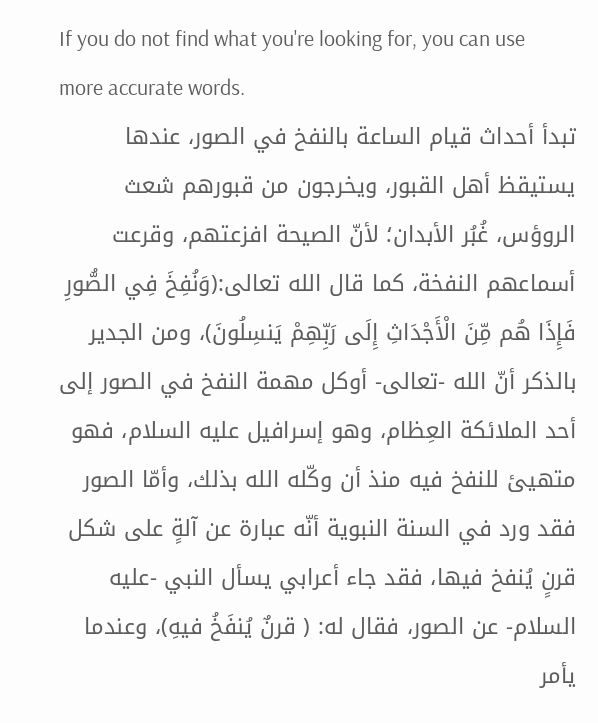If you do not find what you're looking for, you can use more accurate words.
تبدأ أحداث قيام الساعة بالنفخ في الصور، عندها يستيقظ أهل القبور، ويخرجون من قبورهم شعث الروؤس، غُبُر الأبدان؛ لأنّ الصيحة افزعتهم، وقرعت أسماعهم النفخة، كما قال الله تعالى:(وَنُفِخَ فِي الصُّورِ فَإِذَا هُم مِّنَ الْأَجْدَاثِ إِلَى رَبِّهِمْ يَنسِلُونَ)، ومن الجدير بالذكر أنّ الله -تعالى- أوكل مهمة النفخ في الصور إلى أحد الملائكة العِظام، وهو إسرافيل عليه السلام، فهو متهيئ للنفخ فيه منذ أن وكّله الله بذلك، وأمّا الصور فقد ورد في السنة النبوية أنّه عبارة عن آلةٍ على شكل قرنٍ يُنفخ فيها، فقد جاء أعرابي يسأل النبي -عليه السلام- عن الصور، فقال له: ( قرنٌ يُنفَخُ فيهِ)، وعندما يأمر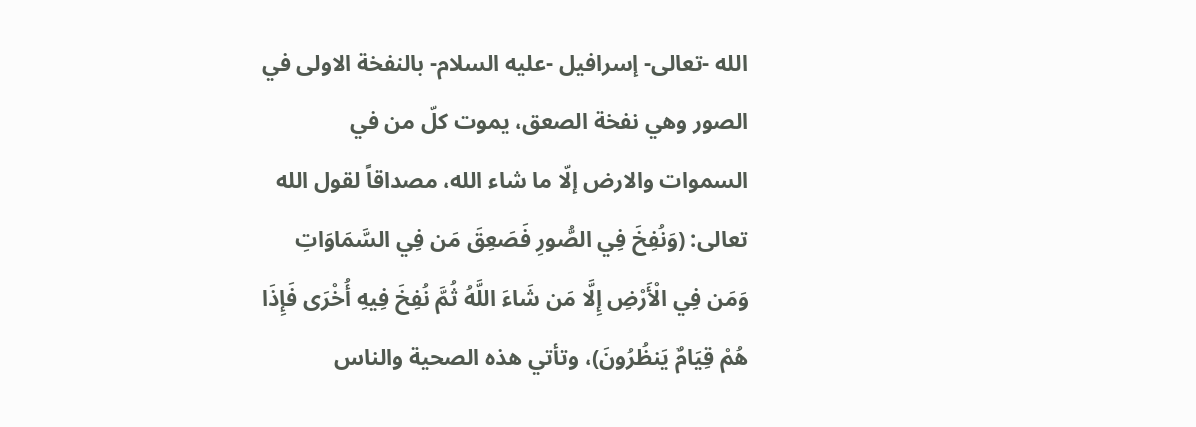الله -تعالى- إسرافيل -عليه السلام- بالنفخة الاولى في الصور وهي نفخة الصعق، يموت كلّ من في السموات والارض إلّا ما شاء الله، مصداقاً لقول الله تعالى: (وَنُفِخَ فِي الصُّورِ فَصَعِقَ مَن فِي السَّمَاوَاتِ وَمَن فِي الْأَرْضِ إِلَّا مَن شَاءَ اللَّهُ ثُمَّ نُفِخَ فِيهِ أُخْرَى فَإِذَا هُمْ قِيَامٌ يَنظُرُونَ)، وتأتي هذه الصحية والناس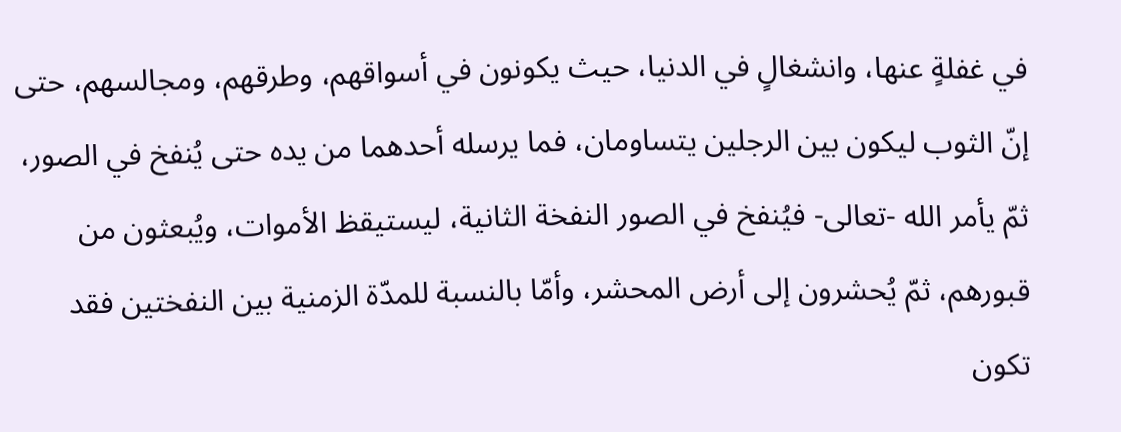في غفلةٍ عنها، وانشغالٍ في الدنيا، حيث يكونون في أسواقهم، وطرقهم، ومجالسهم، حتى إنّ الثوب ليكون بين الرجلين يتساومان، فما يرسله أحدهما من يده حتى يُنفخ في الصور، ثمّ يأمر الله -تعالى- فيُنفخ في الصور النفخة الثانية، ليستيقظ الأموات، ويُبعثون من قبورهم، ثمّ يُحشرون إلى أرض المحشر، وأمّا بالنسبة للمدّة الزمنية بين النفختين فقد تكون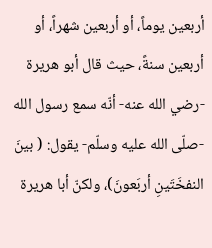أربعين يوماً، أو أربعين شهراً، أو أربعين سنةً، حيث قال أبو هريرة -رضي الله عنه- أنّه سمع رسول الله -صلّى الله عليه وسلّم- يقول: ( بينَ النفخَتَينِ أربَعونَ)، ولكنّ أبا هريرة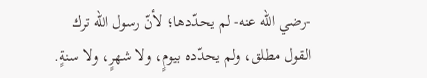-رضي الله عنه- لم يحدّدها؛ لأنّ رسول الله ترك القول مطلق، ولم يحدّده بيومٍ، ولا شهرٍ، ولا سنةٍ.